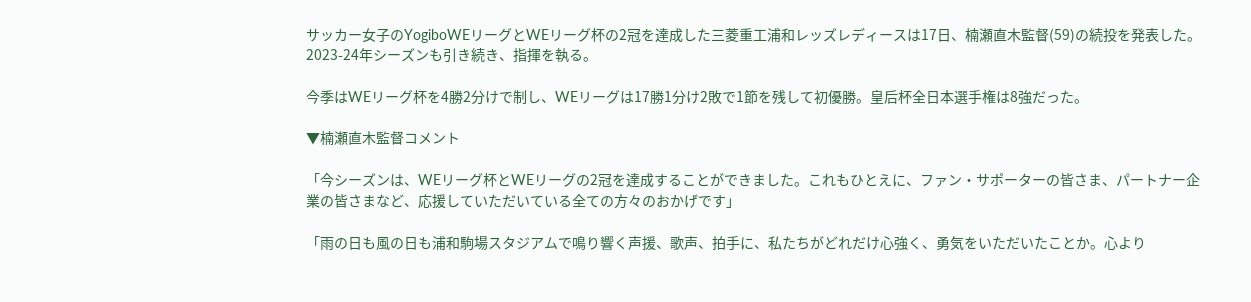サッカー女子のYogiboWEリーグとWEリーグ杯の2冠を達成した三菱重工浦和レッズレディースは17日、楠瀬直木監督(59)の続投を発表した。2023-24年シーズンも引き続き、指揮を執る。

今季はWEリーグ杯を4勝2分けで制し、WEリーグは17勝1分け2敗で1節を残して初優勝。皇后杯全日本選手権は8強だった。

▼楠瀬直木監督コメント

「今シーズンは、WEリーグ杯とWEリーグの2冠を達成することができました。これもひとえに、ファン・サポーターの皆さま、パートナー企業の皆さまなど、応援していただいている全ての方々のおかげです」

「雨の日も風の日も浦和駒場スタジアムで鳴り響く声援、歌声、拍手に、私たちがどれだけ心強く、勇気をいただいたことか。心より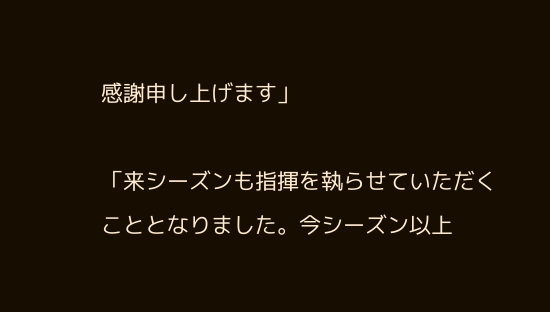感謝申し上げます」

「来シーズンも指揮を執らせていただくこととなりました。今シーズン以上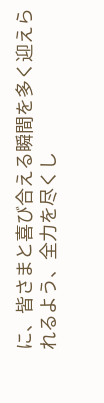に、皆さまと喜び合える瞬間を多く迎えられるよう、全力を尽くし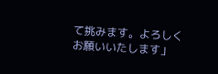て挑みます。よろしくお願いいたします」